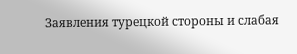Заявления турецкой стороны и слабая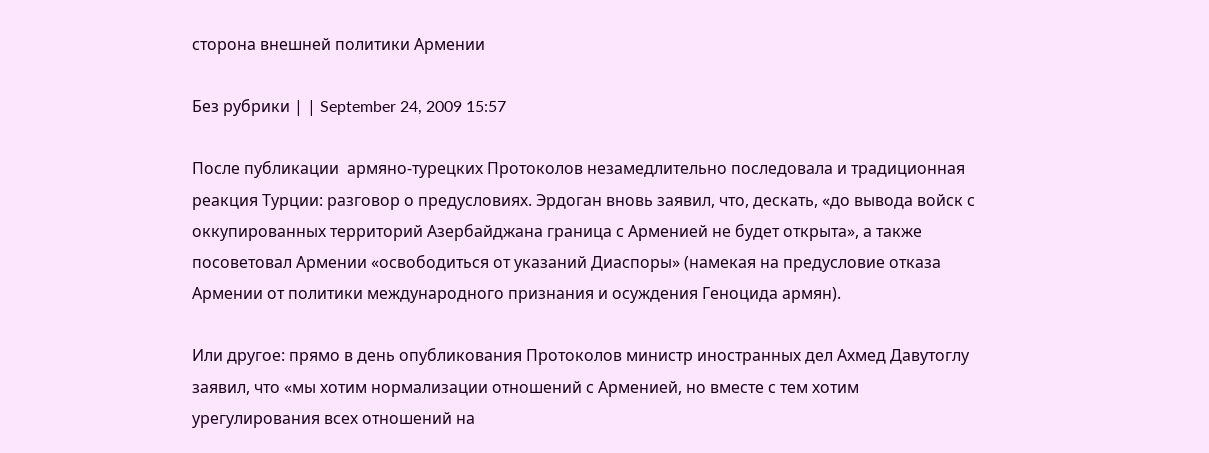сторона внешней политики Армении

Без рубрики | | September 24, 2009 15:57

После публикации  армяно-турецких Протоколов незамедлительно последовала и традиционная реакция Турции: разговор о предусловиях. Эрдоган вновь заявил, что, дескать, «до вывода войск с оккупированных территорий Азербайджана граница с Арменией не будет открыта», а также посоветовал Армении «освободиться от указаний Диаспоры» (намекая на предусловие отказа Армении от политики международного признания и осуждения Геноцида армян).

Или другое: прямо в день опубликования Протоколов министр иностранных дел Ахмед Давутоглу заявил, что «мы хотим нормализации отношений с Арменией, но вместе с тем хотим урегулирования всех отношений на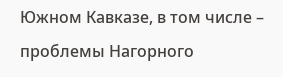Южном Кавказе, в том числе – проблемы Нагорного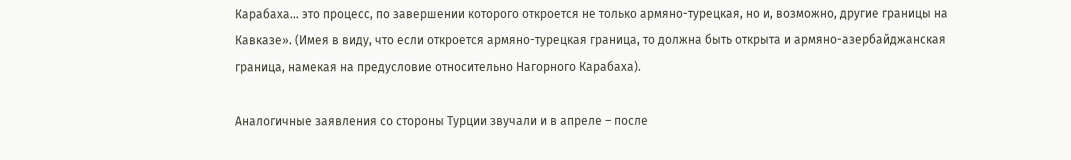Карабаха… это процесс, по завершении которого откроется не только армяно-турецкая, но и, возможно, другие границы на Кавказе». (Имея в виду, что если откроется армяно-турецкая граница, то должна быть открыта и армяно-азербайджанская граница, намекая на предусловие относительно Нагорного Карабаха).

Аналогичные заявления со стороны Турции звучали и в апреле – после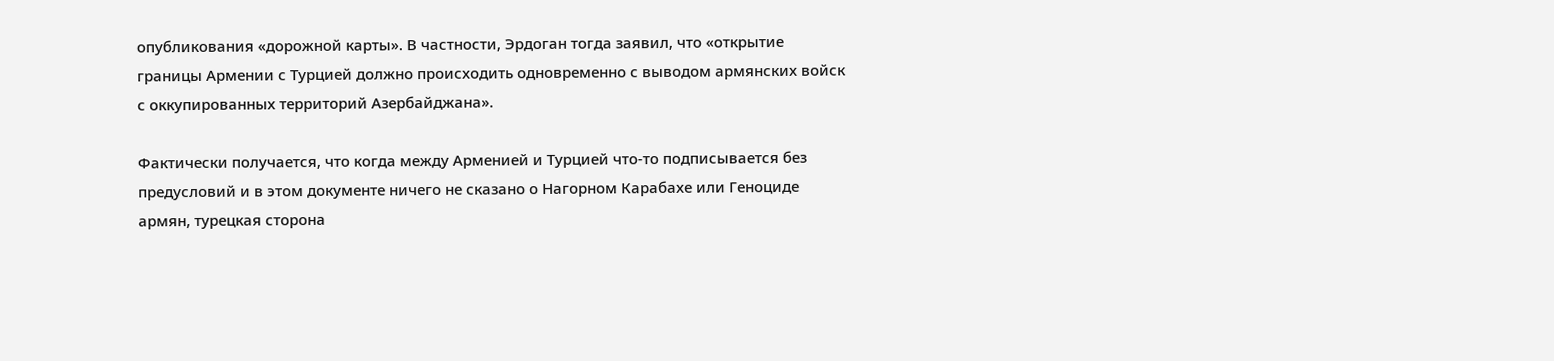опубликования «дорожной карты». В частности, Эрдоган тогда заявил, что «открытие границы Армении с Турцией должно происходить одновременно с выводом армянских войск с оккупированных территорий Азербайджана».

Фактически получается, что когда между Арменией и Турцией что-то подписывается без предусловий и в этом документе ничего не сказано о Нагорном Карабахе или Геноциде армян, турецкая сторона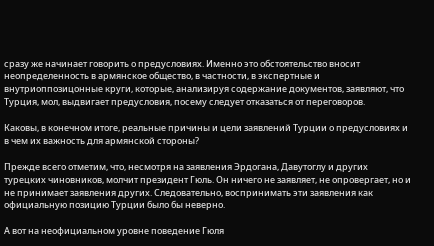сразу же начинает говорить о предусловиях. Именно это обстоятельство вносит неопределенность в армянское общество, в частности, в экспертные и внутриоппозицонные круги, которые, анализируя содержание документов, заявляют, что Турция, мол, выдвигает предусловия, посему следует отказаться от переговоров.

Каковы, в конечном итоге, реальные причины и цели заявлений Турции о предусловиях и в чем их важность для армянской стороны?

Прежде всего отметим, что, несмотря на заявления Эрдогана, Давутоглу и других турецких чиновников, молчит президент Гюль. Он ничего не заявляет, не опровергает, но и не принимает заявления других. Следовательно, воспринимать эти заявления как официальную позицию Турции было бы неверно.

А вот на неофициальном уровне поведение Гюля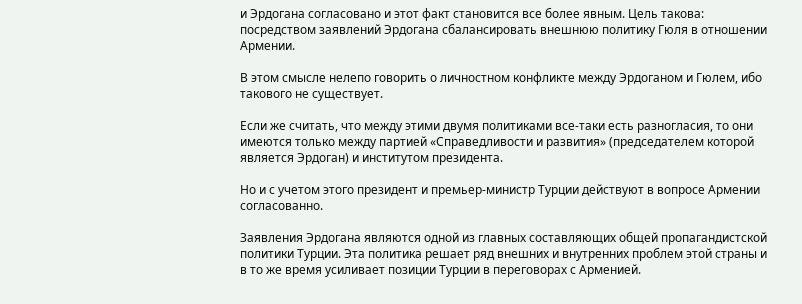и Эрдогана согласовано и этот факт становится все более явным. Цель такова: посредством заявлений Эрдогана сбалансировать внешнюю политику Гюля в отношении Армении.

В этом смысле нелепо говорить о личностном конфликте между Эрдоганом и Гюлем, ибо такового не существует.

Если же считать, что между этими двумя политиками все-таки есть разногласия, то они имеются только между партией «Справедливости и развития» (председателем которой является Эрдоган) и институтом президента.

Но и с учетом этого президент и премьер-министр Турции действуют в вопросе Армении согласованно.

Заявления Эрдогана являются одной из главных составляющих общей пропагандистской политики Турции. Эта политика решает ряд внешних и внутренних проблем этой страны и в то же время усиливает позиции Турции в переговорах с Арменией.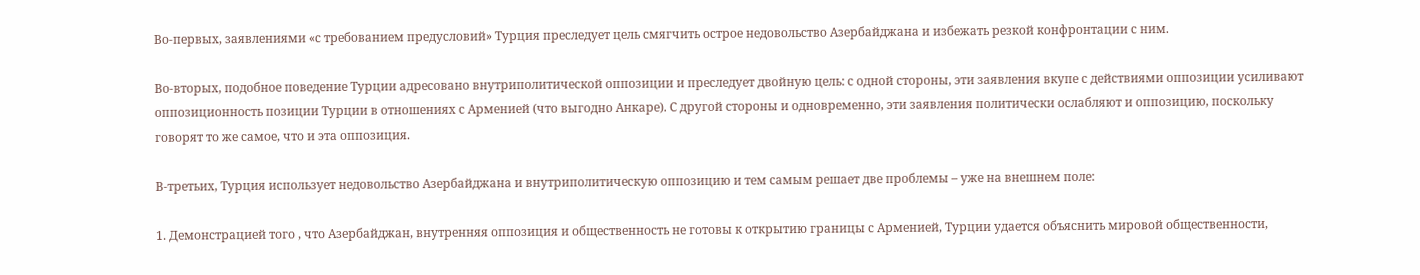Во-первых, заявлениями «с требованием предусловий» Турция преследует цель смягчить острое недовольство Азербайджана и избежать резкой конфронтации с ним.

Во-вторых, подобное поведение Турции адресовано внутриполитической оппозиции и преследует двойную цель: с одной стороны, эти заявления вкупе с действиями оппозиции усиливают оппозиционность позиции Турции в отношениях с Арменией (что выгодно Анкаре). С другой стороны и одновременно, эти заявления политически ослабляют и оппозицию, поскольку говорят то же самое, что и эта оппозиция.

В-третьих, Турция использует недовольство Азербайджана и внутриполитическую оппозицию и тем самым решает две проблемы – уже на внешнем поле:

1. Демонстрацией того , что Азербайджан, внутренняя оппозиция и общественность не готовы к открытию границы с Арменией, Турции удается объяснить мировой общественности,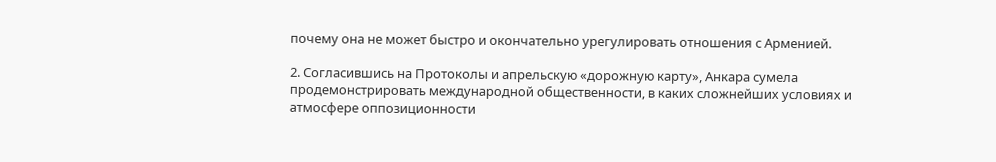почему она не может быстро и окончательно урегулировать отношения с Арменией.

2. Согласившись на Протоколы и апрельскую «дорожную карту», Анкара сумела продемонстрировать международной общественности, в каких сложнейших условиях и атмосфере оппозиционности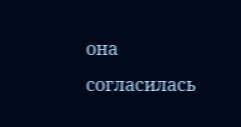она согласилась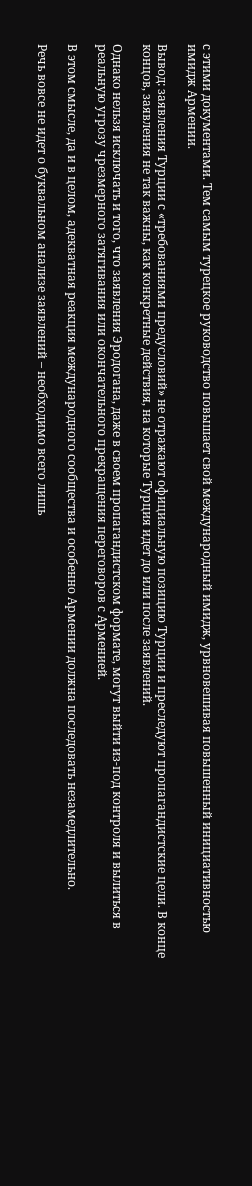с этими документами. Тем самым турецкое руководство повышает свой международный имидж, урвновешивая повышенный инициативностью имидж Армении.

Вывод: заявления Турции с «требованиями предусловий» не отражают официальную позицию Турции и преследуют пропагандистские цели. В конце концов, заявления не так важны, как конкретные действия, на которые Турция идет до или после заявлений.

Однако нельзя исключать и того, что заявления Эродогана, даже в своем пропагандистском формате, могут выйти из-под контроля и вылиться в реальную угрозу чрезмерного затягивания или окончательного прекращения переговоров с Арменией.

В этом смысле, да и в целом, адекватная реакция международного сообщества и особенно Армении должна последовать незамедлительно.

Речь вовсе не идет о буквальном анализе заявлений – необходимо всего лишь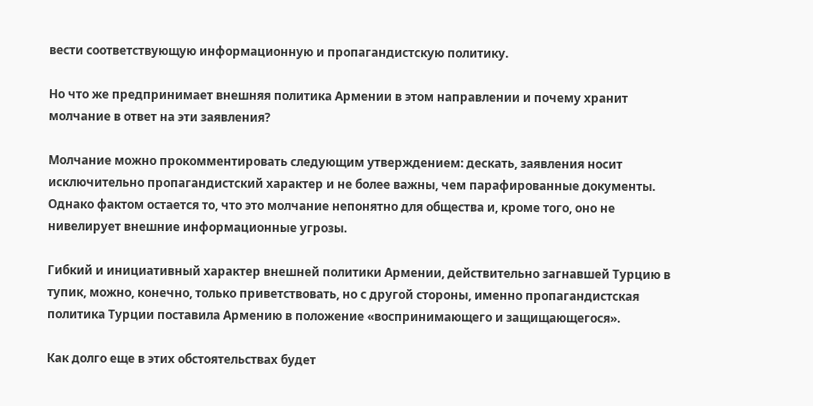вести соответствующую информационную и пропагандистскую политику.

Но что же предпринимает внешняя политика Армении в этом направлении и почему хранит молчание в ответ на эти заявления?

Молчание можно прокомментировать следующим утверждением: дескать, заявления носит исключительно пропагандистский характер и не более важны, чем парафированные документы. Однако фактом остается то, что это молчание непонятно для общества и, кроме того, оно не нивелирует внешние информационные угрозы.

Гибкий и инициативный характер внешней политики Армении, действительно загнавшей Турцию в тупик, можно, конечно, только приветствовать, но с другой стороны, именно пропагандистская политика Турции поставила Армению в положение «воспринимающего и защищающегося».

Как долго еще в этих обстоятельствах будет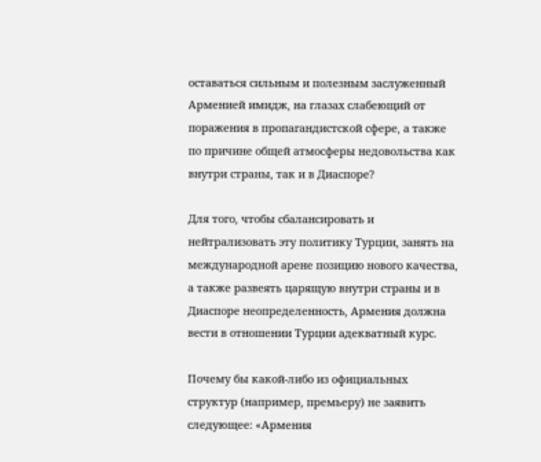оставаться сильным и полезным заслуженный Арменией имидж, на глазах слабеющий от поражения в пропагандистской сфере, а также по причине общей атмосферы недовольства как внутри страны, так и в Диаспоре?

Для того, чтобы сбалансировать и нейтрализовать эту политику Турции, занять на международной арене позицию нового качества, а также развеять царящую внутри страны и в Диаспоре неопределенность, Армения должна вести в отношении Турции адекватный курс.

Почему бы какой-либо из официальных структур (например, премьеру) не заявить следующее: «Армения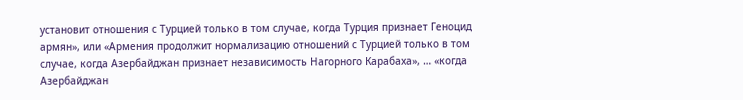установит отношения с Турцией только в том случае, когда Турция признает Геноцид армян», или «Армения продолжит нормализацию отношений с Турцией только в том случае, когда Азербайджан признает независимость Нагорного Карабаха», … «когда Азербайджан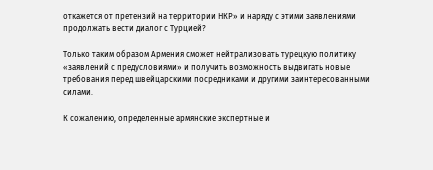откажется от претензий на территории НКР» и наряду с этими заявлениями продолжать вести диалог с Турцией?

Только таким образом Армения сможет нейтрализовать турецкую политику «заявлений с предусловиями» и получить возможность выдвигать новые требования перед швейцарскими посредниками и другими заинтересованными силами.

К сожалению, определенные армянские экспертные и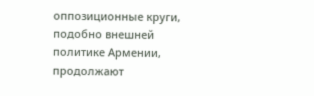оппозиционные круги, подобно внешней политике Армении, продолжают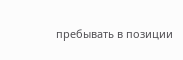пребывать в позиции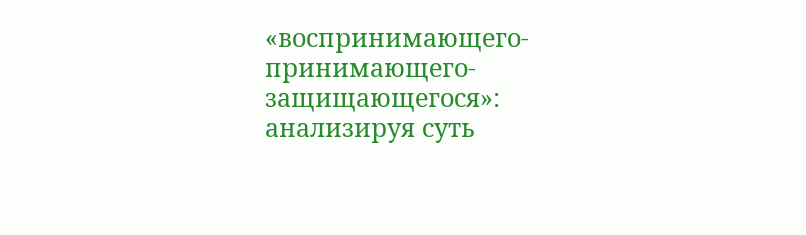«воспринимающего- принимающего- защищающегося»: анализируя суть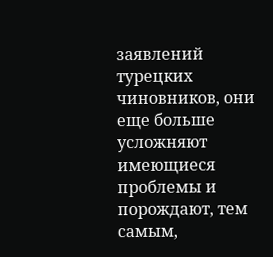заявлений турецких чиновников, они еще больше усложняют имеющиеся проблемы и порождают, тем самым,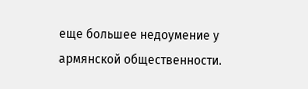еще большее недоумение у армянской общественности.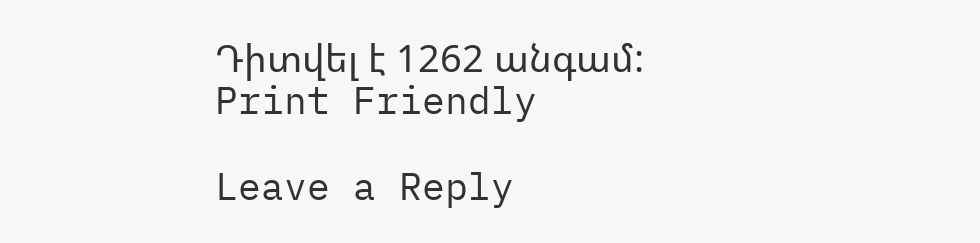Դիտվել է 1262 անգամ:
Print Friendly

Leave a Reply